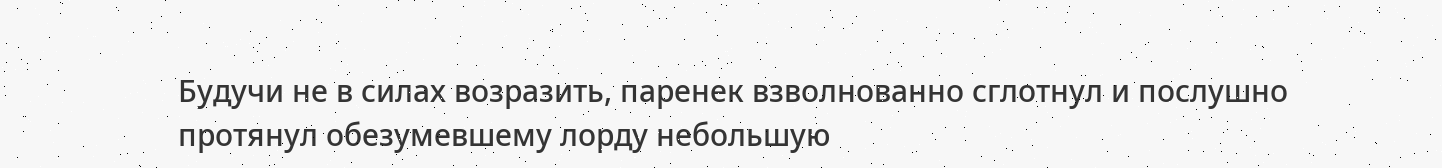Будучи не в силах возразить, паренек взволнованно сглотнул и послушно протянул обезумевшему лорду небольшую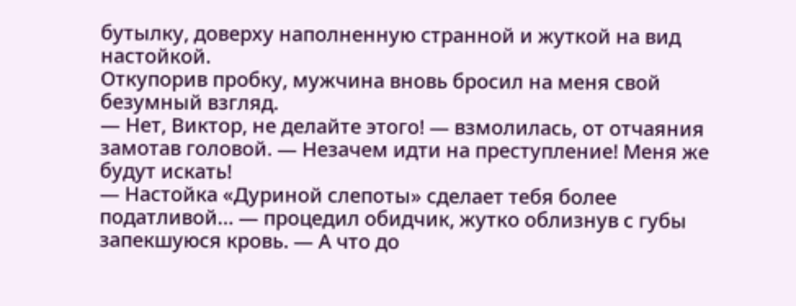бутылку, доверху наполненную странной и жуткой на вид настойкой.
Откупорив пробку, мужчина вновь бросил на меня свой безумный взгляд.
— Нет, Виктор, не делайте этого! — взмолилась, от отчаяния замотав головой. — Незачем идти на преступление! Меня же будут искать!
— Настойка «Дуриной слепоты» сделает тебя более податливой… — процедил обидчик, жутко облизнув с губы запекшуюся кровь. — А что до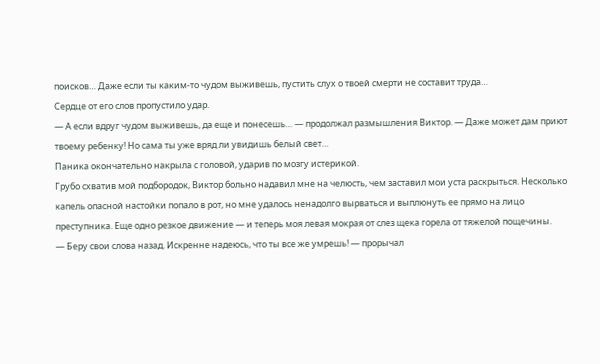поисков… Даже если ты каким-то чудом выживешь, пустить слух о твоей смерти не составит труда…
Сердце от его слов пропустило удар.
— А если вдруг чудом выживешь, да еще и понесешь… — продолжал размышления Виктор. — Даже может дам приют твоему ребенку! Но сама ты уже вряд ли увидишь белый свет…
Паника окончательно накрыла с головой, ударив по мозгу истерикой.
Грубо схватив мой подбородок, Виктор больно надавил мне на челюсть, чем заставил мои уста раскрыться. Несколько капель опасной настойки попало в рот, но мне удалось ненадолго вырваться и выплюнуть ее прямо на лицо преступника. Еще одно резкое движение — и теперь моя левая мокрая от слез щека горела от тяжелой пощечины.
— Беру свои слова назад. Искренне надеюсь, что ты все же умрешь! — прорычал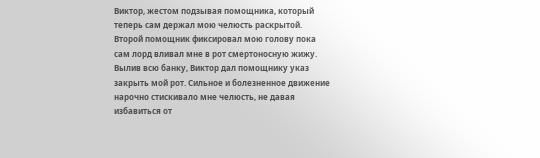Виктор, жестом подзывая помощника, который теперь сам держал мою челюсть раскрытой. Второй помощник фиксировал мою голову пока сам лорд вливал мне в рот смертоносную жижу. Вылив всю банку, Виктор дал помощнику указ закрыть мой рот. Сильное и болезненное движение нарочно стискивало мне челюсть, не давая избавиться от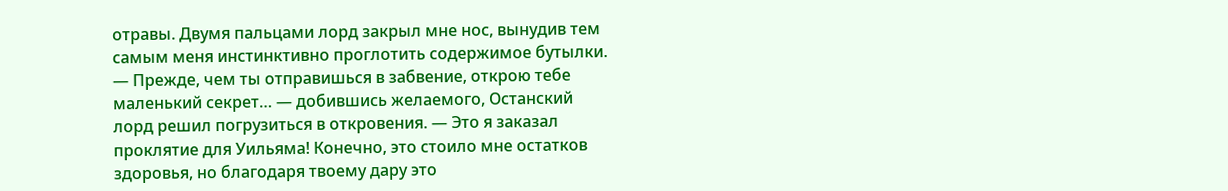отравы. Двумя пальцами лорд закрыл мне нос, вынудив тем самым меня инстинктивно проглотить содержимое бутылки.
— Прежде, чем ты отправишься в забвение, открою тебе маленький секрет… — добившись желаемого, Останский лорд решил погрузиться в откровения. — Это я заказал проклятие для Уильяма! Конечно, это стоило мне остатков здоровья, но благодаря твоему дару это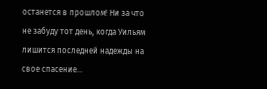останется в прошлом! Ни за что не забуду тот день, когда Уильям лишится последней надежды на свое спасение…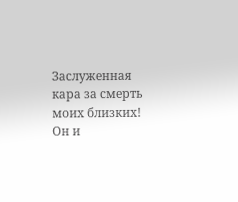Заслуженная кара за смерть моих близких! Он и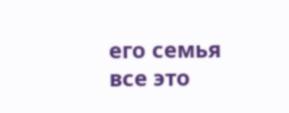его семья все это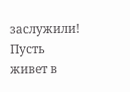заслужили! Пусть живет в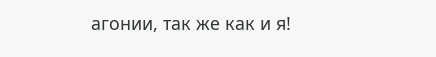агонии, так же как и я!